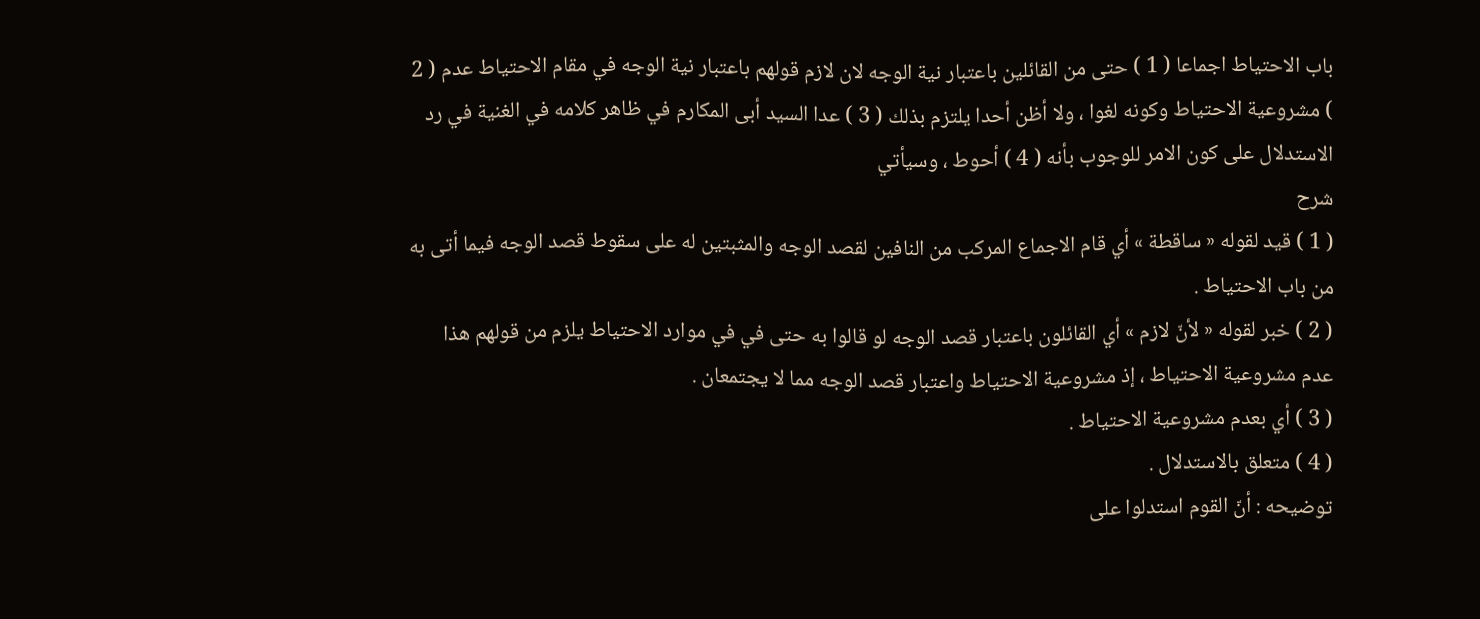باب الاحتياط اجماعا ( 1 ) حتى من القائلين باعتبار نية الوجه لان لازم قولهم باعتبار نية الوجه في مقام الاحتياط عدم ( 2 ) مشروعية الاحتياط وكونه لغوا ، ولا أظن أحدا يلتزم بذلك ( 3 ) عدا السيد أبى المكارم في ظاهر كلامه في الغنية في رد الاستدلال على كون الامر للوجوب بأنه ( 4 ) أحوط ، وسيأتي
شرح
( 1 ) قيد لقوله « ساقطة » أي قام الاجماع المركب من النافين لقصد الوجه والمثبتين له على سقوط قصد الوجه فيما أتى به من باب الاحتياط .
( 2 ) خبر لقوله « لأنّ لازم » أي القائلون باعتبار قصد الوجه لو قالوا به حتى في في موارد الاحتياط يلزم من قولهم هذا عدم مشروعية الاحتياط ، إذ مشروعية الاحتياط واعتبار قصد الوجه مما لا يجتمعان .
( 3 ) أي بعدم مشروعية الاحتياط .
( 4 ) متعلق بالاستدلال .
توضيحه : أنّ القوم استدلوا على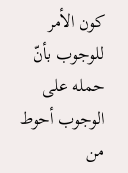كون الأمر للوجوب بأنّ حمله على الوجوب أحوط من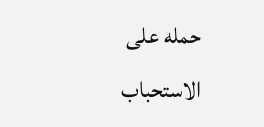حمله على الاستحباب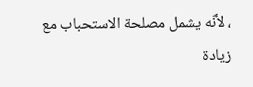، لأنّه يشمل مصلحة الاستحباب مع زيادة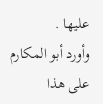عليها .
وأورد أبو المكارم على هذا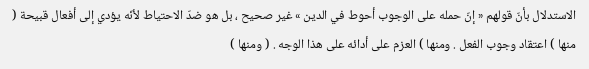الاستدلال بأنّ قولهم « إنّ حمله على الوجوب أحوط في الدين » غير صحيح ، بل هو ضدّ الاحتياط لأنّه يؤدي إلى أفعال قبيحة ( منها ) اعتقاد وجوب الفعل . ومنها ) العزم على أدائه على هذا الوجه . ( ومنها )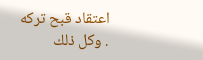اعتقاد قبح تركه . وكل ذلك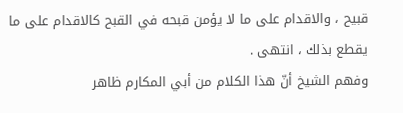قبيح ، والاقدام على ما لا يؤمن قبحه في القبح كالاقدام على ما يقطع بذلك ، انتهى .
وفهم الشيخ أنّ هذا الكلام من أبي المكارم ظاهر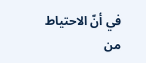في أنّ الاحتياط من